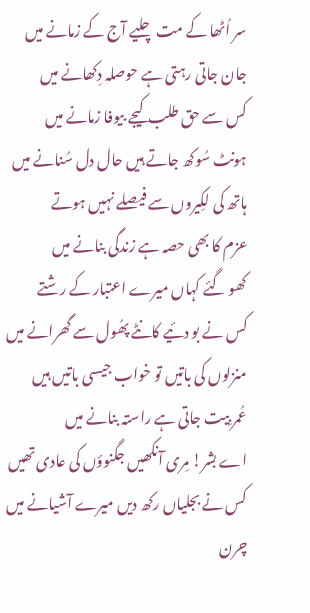سر اُٹھا کے مت چلیے آج کے زمانے میں
جان جاتی رہتی ہے حوصلہ دِکھانے میں
کس سے حق طلب کیجے بیوفا زمانے میں
ہونٹ سُوکھ جاتے ہیں حال دل سُنانے میں
ہاتھ کی لکِیروں سے فیصلے نہیں ہوتے
عزم کا بھی حصہ ہے زندگی بنانے میں
کھو گئے کہاں میرے اعتبار کے رشتے
کس نے بو دئیے کانٹے پھُول سے گھرانے میں
منزلوں کی باتیں تو خواب جیسی باتیں ہیں
عُمر بِیت جاتی ہے راستہ بنانے میں
اے بشر! مِری آنکھیں جگنوؤں کی عادی تھیں
کس نے بجلیاں رکھ دیں میرے آشیانے میں
چرن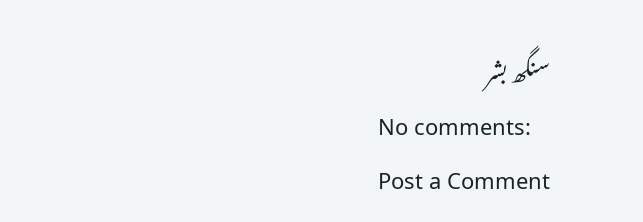سنگھ بشر
No comments:
Post a Comment